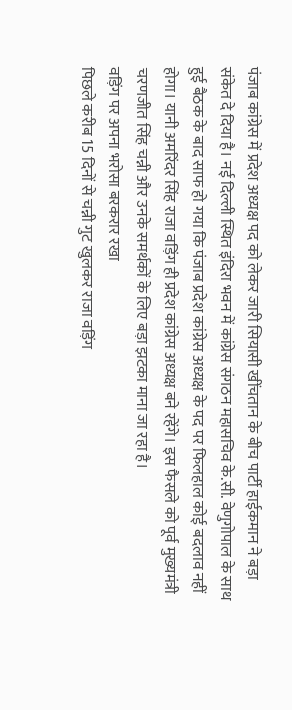पंजाब कांग्रेस में प्रदेश अध्यक्ष पद को लेकर जारी सियासी खींचतान के बीच पार्टी हाईकमान ने बड़ा संकेत दे दिया है। नई दिल्ली स्थित इंदिरा भवन में कांग्रेस संगठन महासचिव के.सी. वेणुगोपाल के साथ हुई बैठक के बाद साफ हो गया कि पंजाब प्रदेश कांग्रेस अध्यक्ष के पद पर फिलहाल कोई बदलाव नहीं होगा। यानी अमरिंदर सिंह राजा वड़िंग ही प्रदेश कांग्रेस अध्यक्ष बने रहेंगे। इस फैसले को पूर्व मुख्यमंत्री चरणजीत सिंह चन्नी और उनके समर्थकों के लिए बड़ा झटका माना जा रहा है।
वड़िंग पर अपना भरोसा बरकरार रखा
पिछले करीब 15 दिनों से चन्नी गुट खुलकर राजा वड़िंग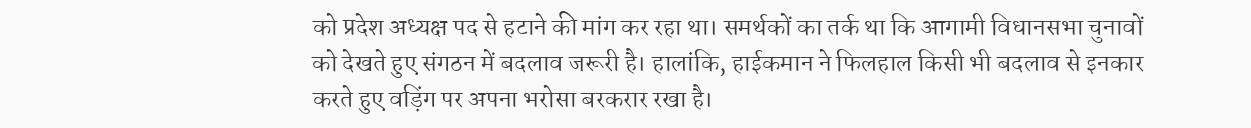को प्रदेश अध्यक्ष पद से हटाने की मांग कर रहा था। समर्थकों का तर्क था कि आगामी विधानसभा चुनावों को देखते हुए संगठन में बदलाव जरूरी है। हालांकि, हाईकमान ने फिलहाल किसी भी बदलाव से इनकार करते हुए वड़िंग पर अपना भरोसा बरकरार रखा है।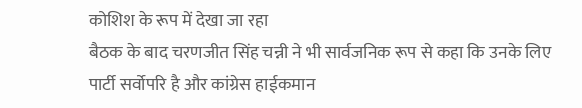कोशिश के रूप में देखा जा रहा
बैठक के बाद चरणजीत सिंह चन्नी ने भी सार्वजनिक रूप से कहा कि उनके लिए पार्टी सर्वोपरि है और कांग्रेस हाईकमान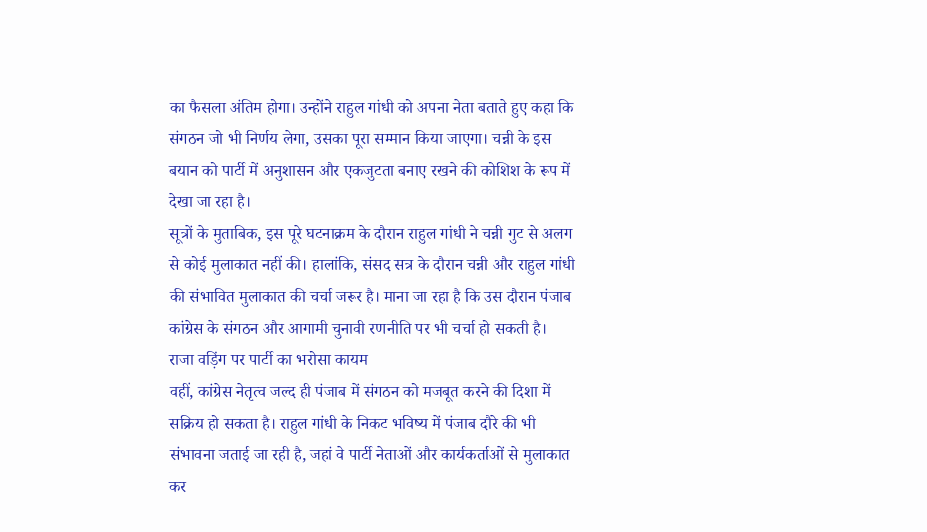का फैसला अंतिम होगा। उन्होंने राहुल गांधी को अपना नेता बताते हुए कहा कि संगठन जो भी निर्णय लेगा, उसका पूरा सम्मान किया जाएगा। चन्नी के इस बयान को पार्टी में अनुशासन और एकजुटता बनाए रखने की कोशिश के रूप में देखा जा रहा है।
सूत्रों के मुताबिक, इस पूरे घटनाक्रम के दौरान राहुल गांधी ने चन्नी गुट से अलग से कोई मुलाकात नहीं की। हालांकि, संसद सत्र के दौरान चन्नी और राहुल गांधी की संभावित मुलाकात की चर्चा जरूर है। माना जा रहा है कि उस दौरान पंजाब कांग्रेस के संगठन और आगामी चुनावी रणनीति पर भी चर्चा हो सकती है।
राजा वड़िंग पर पार्टी का भरोसा कायम
वहीं, कांग्रेस नेतृत्व जल्द ही पंजाब में संगठन को मजबूत करने की दिशा में सक्रिय हो सकता है। राहुल गांधी के निकट भविष्य में पंजाब दौरे की भी संभावना जताई जा रही है, जहां वे पार्टी नेताओं और कार्यकर्ताओं से मुलाकात कर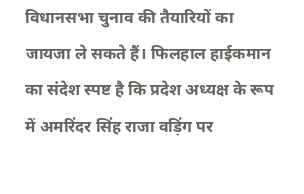विधानसभा चुनाव की तैयारियों का जायजा ले सकते हैं। फिलहाल हाईकमान का संदेश स्पष्ट है कि प्रदेश अध्यक्ष के रूप में अमरिंदर सिंह राजा वड़िंग पर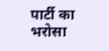पार्टी का भरोसा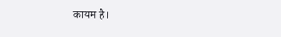कायम है।